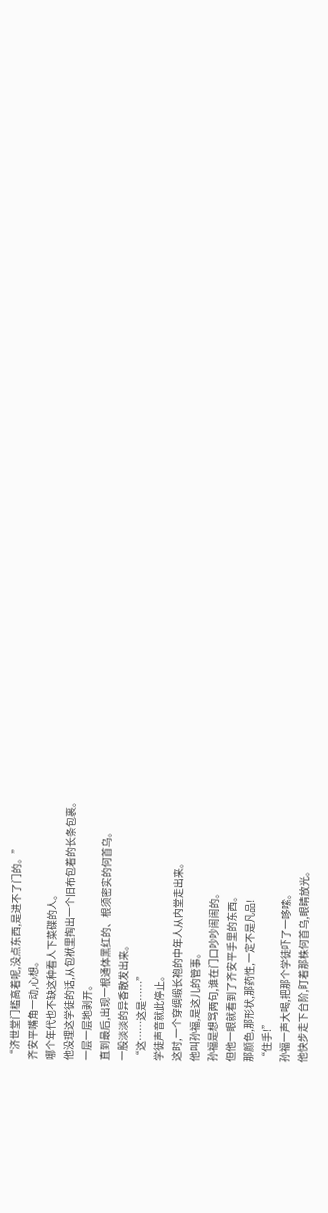“济世堂门槛高着呢,没点东西,是进不了门的。”
齐安平嘴角一动,心想。
哪个年代也不缺这种看人下菜碟的人。
他没理这学徒的话,从包袱里掏出一个旧布包着的长条包裹。
一层一层地剥开。
直到最后,出现一根通体黑红的、根须密实的何首乌。
一股淡淡的异香散发出来。
“这……这是……”
学徒声音就此停止。
这时,一个穿绸缎长袍的中年人从内堂走出来。
他叫孙福,是这儿的管事。
孙福是想骂两句,谁在门口吵吵闹闹的。
但他一眼就看到了齐安平手里的东西。
那颜色,那形状,那药性,一定不是凡品!
“住手!”
孙福一声大喝,把那个学徒吓了一哆嗦。
他快步走下台阶,盯着那株何首乌,眼睛放光。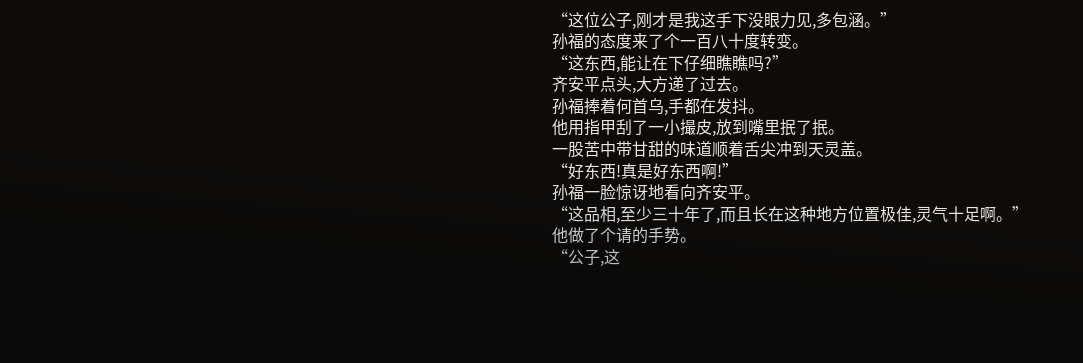“这位公子,刚才是我这手下没眼力见,多包涵。”
孙福的态度来了个一百八十度转变。
“这东西,能让在下仔细瞧瞧吗?”
齐安平点头,大方递了过去。
孙福捧着何首乌,手都在发抖。
他用指甲刮了一小撮皮,放到嘴里抿了抿。
一股苦中带甘甜的味道顺着舌尖冲到天灵盖。
“好东西!真是好东西啊!”
孙福一脸惊讶地看向齐安平。
“这品相,至少三十年了,而且长在这种地方位置极佳,灵气十足啊。”
他做了个请的手势。
“公子,这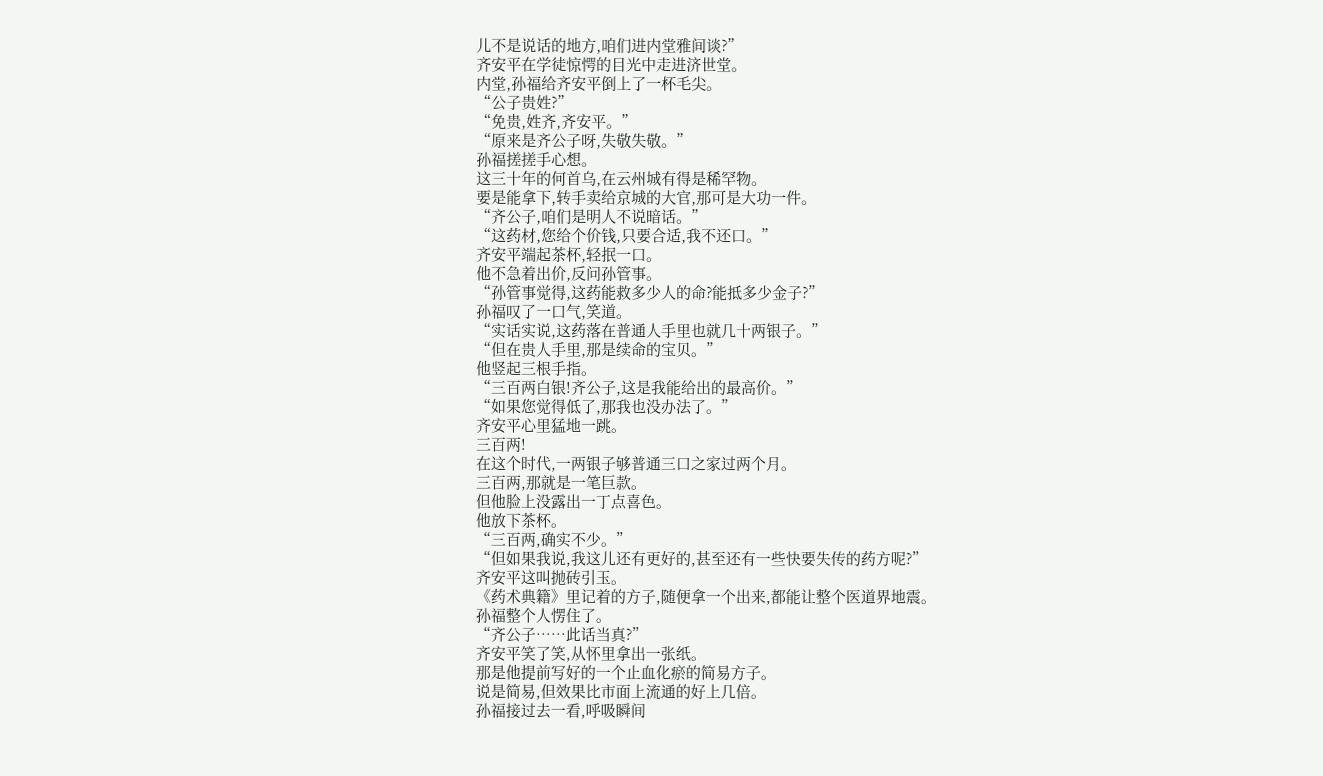儿不是说话的地方,咱们进内堂雅间谈?”
齐安平在学徒惊愕的目光中走进济世堂。
内堂,孙福给齐安平倒上了一杯毛尖。
“公子贵姓?”
“免贵,姓齐,齐安平。”
“原来是齐公子呀,失敬失敬。”
孙福搓搓手心想。
这三十年的何首乌,在云州城有得是稀罕物。
要是能拿下,转手卖给京城的大官,那可是大功一件。
“齐公子,咱们是明人不说暗话。”
“这药材,您给个价钱,只要合适,我不还口。”
齐安平端起茶杯,轻抿一口。
他不急着出价,反问孙管事。
“孙管事觉得,这药能救多少人的命?能抵多少金子?”
孙福叹了一口气,笑道。
“实话实说,这药落在普通人手里也就几十两银子。”
“但在贵人手里,那是续命的宝贝。”
他竖起三根手指。
“三百两白银!齐公子,这是我能给出的最高价。”
“如果您觉得低了,那我也没办法了。”
齐安平心里猛地一跳。
三百两!
在这个时代,一两银子够普通三口之家过两个月。
三百两,那就是一笔巨款。
但他脸上没露出一丁点喜色。
他放下茶杯。
“三百两,确实不少。”
“但如果我说,我这儿还有更好的,甚至还有一些快要失传的药方呢?”
齐安平这叫抛砖引玉。
《药术典籍》里记着的方子,随便拿一个出来,都能让整个医道界地震。
孙福整个人愣住了。
“齐公子……此话当真?”
齐安平笑了笑,从怀里拿出一张纸。
那是他提前写好的一个止血化瘀的简易方子。
说是简易,但效果比市面上流通的好上几倍。
孙福接过去一看,呼吸瞬间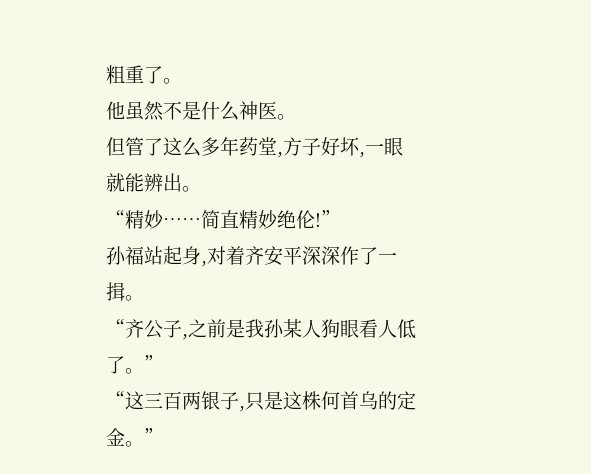粗重了。
他虽然不是什么神医。
但管了这么多年药堂,方子好坏,一眼就能辨出。
“精妙……简直精妙绝伦!”
孙福站起身,对着齐安平深深作了一揖。
“齐公子,之前是我孙某人狗眼看人低了。”
“这三百两银子,只是这株何首乌的定金。”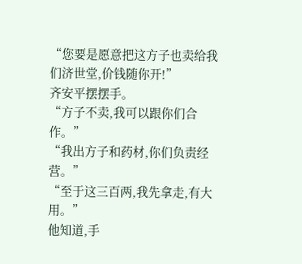“您要是愿意把这方子也卖给我们济世堂,价钱随你开!”
齐安平摆摆手。
“方子不卖,我可以跟你们合作。”
“我出方子和药材,你们负责经营。”
“至于这三百两,我先拿走,有大用。”
他知道,手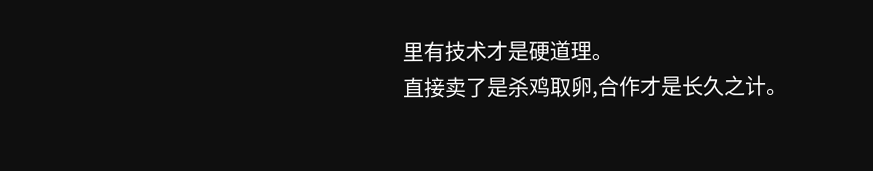里有技术才是硬道理。
直接卖了是杀鸡取卵,合作才是长久之计。